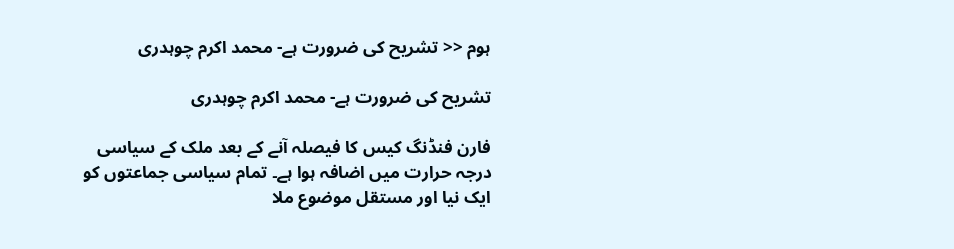ہوم << تشریح کی ضرورت ہے- محمد اکرم چوہدری

تشریح کی ضرورت ہے- محمد اکرم چوہدری

فارن فنڈنگ کیس کا فیصلہ آنے کے بعد ملک کے سیاسی درجہ حرارت میں اضافہ ہوا ہے۔ تمام سیاسی جماعتوں کو ایک نیا اور مستقل موضوع ملا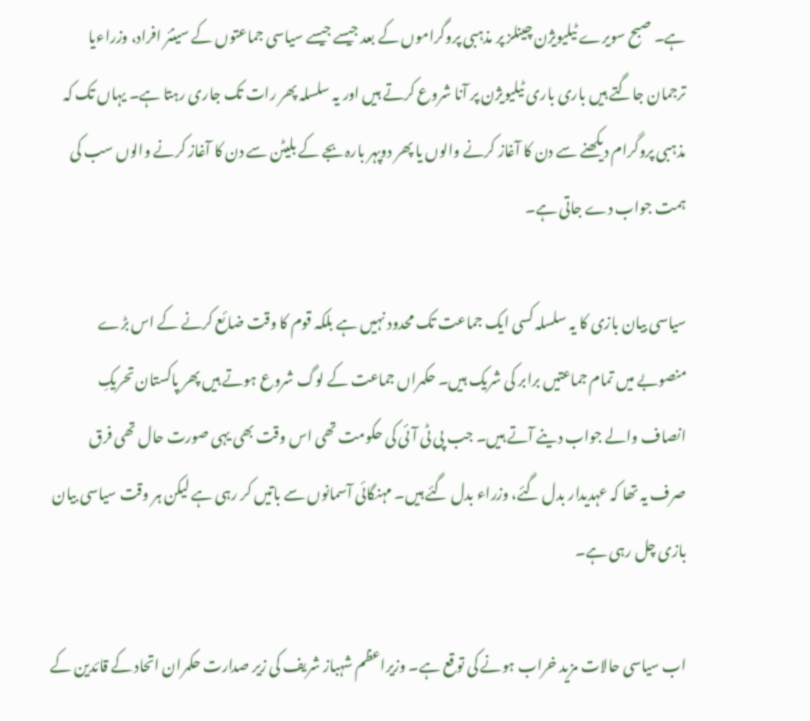ہے۔ صبح سویرے ٹیلیویژن چینلز پر مذہبی پروگراموں کے بعد جیسے جیسے سیاسی جماعتوں کے سینئر افراد، وزراءیا ترجمان جاگتے ہیں باری باری ٹیلیویژن پر آنا شروع کرتے ہیں اور یہ سلسلہ پھر رات تک جاری رہتا ہے۔ یہاں تک کہ مذہبی پروگرام دیکھنے سے دن کا آغاز کرنے والوں یا پھر دوپہر بارہ بجے کے بلیٹن سے دن کا آغاز کرنے والوں سب کی ہمت جواب دے جاتی ہے۔

سیاسی بیان بازی کا یہ سلسلہ کسی ایک جماعت تک محدود نہیں ہے بلکہ قوم کا وقت ضائع کرنے کے اس بڑے منصوبے میں تمام جماعتیں برابر کی شریک ہیں۔ حکمراں جماعت کے لوگ شروع ہوتے ہیں پھر پاکستان تحریکِ انصاف والے جواب دینے آتے ہیں۔ جب پی ٹی آئی کی حکومت تھی اس وقت بھی یہی صورت حال تھی فرق صرف یہ تھا کہ عہدیدار بدل گئے، وزراء بدل گئے ہیں۔ مہنگائی آسمانوں سے باتیں کر رہی ہے لیکن ہر وقت سیاسی بیان بازی چل رہی ہے۔

اب سیاسی حالات مزید خراب ہونے کی توقع ہے۔ وزیراعظم شہباز شریف کی زیر صدارت حکمران اتحاد کے قائدین کے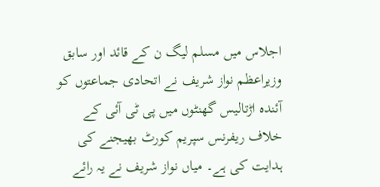اجلاس میں مسلم لیگ ن کے قائد اور سابق وزیراعظم نواز شریف نے اتحادی جماعتوں کو آئندہ اڑتالیس گھنٹوں میں پی ٹی آئی کے خلاف ریفرنس سپریم کورٹ بھیجنے کی ہدایت کی ہے۔ میاں نواز شریف نے یہ رائے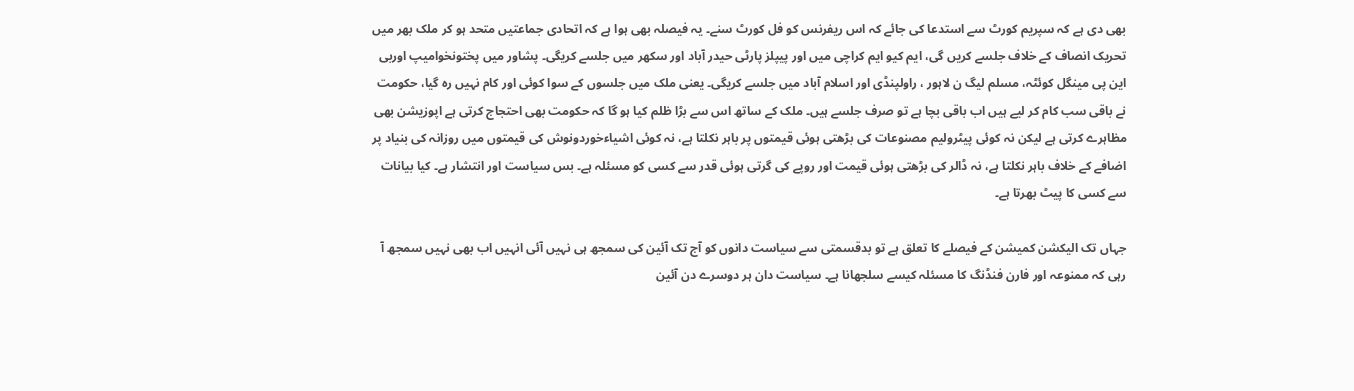بھی دی ہے کہ سپریم کورٹ سے استدعا کی جائے کہ اس ریفرنس کو فل کورٹ سنے۔ یہ فیصلہ بھی ہوا ہے کہ اتحادی جماعتیں متحد ہو کر ملک بھر میں تحریک انصاف کے خلاف جلسے کریں گی، ایم کیو ایم کراچی میں اور پیپلز پارٹی حیدر آباد اور سکھر میں جلسے کریگی۔ پشاور میں پختونخوامیپ اوربی این پی مینگل کوئٹہ، مسلم لیگ ن لاہور ، راولپنڈی اور اسلام آباد میں جلسے کریگی۔ یعنی ملک میں جلسوں کے سوا کوئی اور کام نہیں رہ گیا، حکومت نے باقی سب کام کر لیے ہیں اب باقی بچا ہے تو صرف جلسے ہیں۔ ملک کے ساتھ اس سے بڑا ظلم کیا ہو گا کہ حکومت بھی احتجاج کرتی ہے اپوزیشن بھی مظاہرے کرتی ہے لیکن نہ کوئی پیٹرولیم مصنوعات کی بڑھتی ہوئی قیمتوں پر باہر نکلتا ہے، نہ کوئی اشیاءخوردونوش کی قیمتوں میں روزانہ کی بنیاد پر اضافے کے خلاف باہر نکلتا ہے، نہ ڈالر کی بڑھتی ہوئی قیمت اور روپے کی گرتی ہوئی قدر سے کسی کو مسئلہ ہے۔ بس سیاست اور انتشار ہے۔ کیا بیانات سے کسی کا پیٹ بھرتا ہے۔

جہاں تک الیکشن کمیشن کے فیصلے کا تعلق ہے تو بدقسمتی سے سیاست دانوں کو آج تک آئین کی سمجھ ہی نہیں آئی انہیں اب بھی نہیں سمجھ آ رہی کہ ممنوعہ اور فارن فنڈنگ کا مسئلہ کیسے سلجھانا ہے۔ سیاست دان ہر دوسرے دن آئین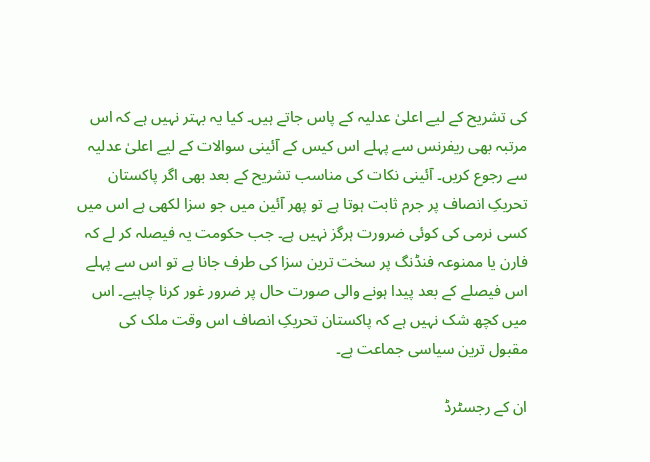کی تشریح کے لیے اعلیٰ عدلیہ کے پاس جاتے ہیں۔ کیا یہ بہتر نہیں ہے کہ اس مرتبہ بھی ریفرنس سے پہلے اس کیس کے آئینی سوالات کے لیے اعلیٰ عدلیہ سے رجوع کریں۔ آئینی نکات کی مناسب تشریح کے بعد بھی اگر پاکستان تحریکِ انصاف پر جرم ثابت ہوتا ہے تو پھر آئین میں جو سزا لکھی ہے اس میں کسی نرمی کی کوئی ضرورت ہرگز نہیں ہے۔ جب حکومت یہ فیصلہ کر لے کہ فارن یا ممنوعہ فنڈنگ پر سخت ترین سزا کی طرف جانا ہے تو اس سے پہلے اس فیصلے کے بعد پیدا ہونے والی صورت حال پر ضرور غور کرنا چاہیے۔ اس میں کچھ شک نہیں ہے کہ پاکستان تحریکِ انصاف اس وقت ملک کی مقبول ترین سیاسی جماعت ہے۔

ان کے رجسٹرڈ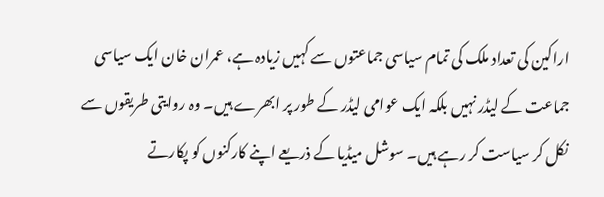اراکین کی تعداد ملک کی تمام سیاسی جماعتوں سے کہیں زیادہ ہے، عمران خان ایک سیاسی جماعت کے لیڈر نہیں بلکہ ایک عوامی لیڈر کے طور پر ابھرے ہیں۔ وہ روایتی طریقوں سے نکل کر سیاست کر رہے ہیں۔ سوشل میڈیا کے ذریعے اپنے کارکنوں کو پکارتے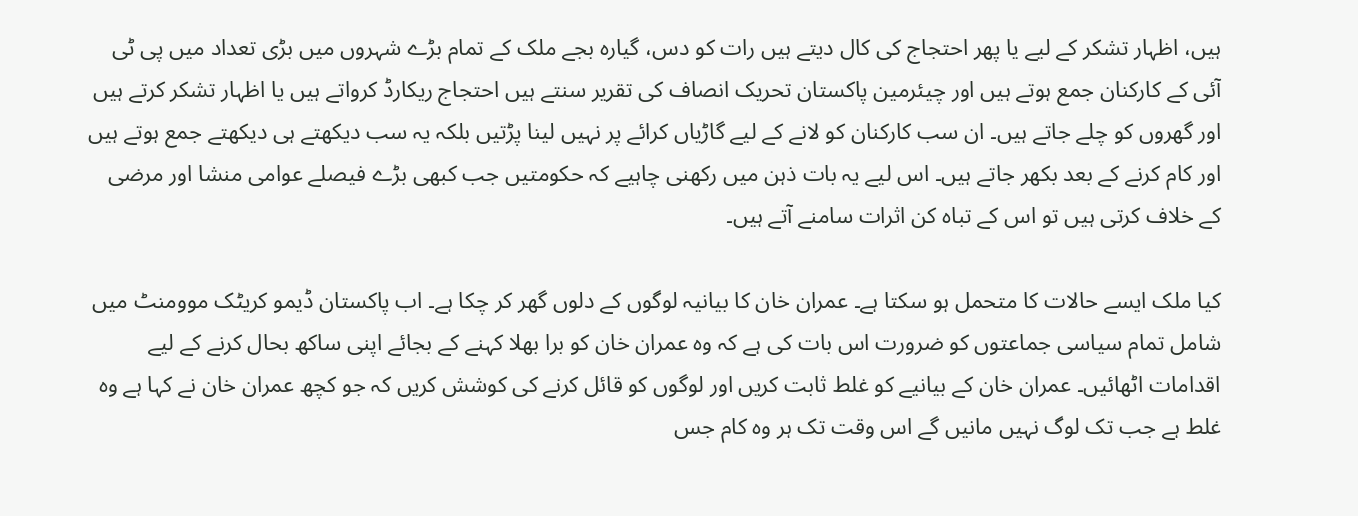ہیں، اظہار تشکر کے لیے یا پھر احتجاج کی کال دیتے ہیں رات کو دس، گیارہ بجے ملک کے تمام بڑے شہروں میں بڑی تعداد میں پی ٹی آئی کے کارکنان جمع ہوتے ہیں اور چیئرمین پاکستان تحریک انصاف کی تقریر سنتے ہیں احتجاج ریکارڈ کرواتے ہیں یا اظہار تشکر کرتے ہیں اور گھروں کو چلے جاتے ہیں۔ ان سب کارکنان کو لانے کے لیے گاڑیاں کرائے پر نہیں لینا پڑتیں بلکہ یہ سب دیکھتے ہی دیکھتے جمع ہوتے ہیں اور کام کرنے کے بعد بکھر جاتے ہیں۔ اس لیے یہ بات ذہن میں رکھنی چاہیے کہ حکومتیں جب کبھی بڑے فیصلے عوامی منشا اور مرضی کے خلاف کرتی ہیں تو اس کے تباہ کن اثرات سامنے آتے ہیں۔

کیا ملک ایسے حالات کا متحمل ہو سکتا ہے۔ عمران خان کا بیانیہ لوگوں کے دلوں گھر کر چکا ہے۔ اب پاکستان ڈیمو کریٹک موومنٹ میں شامل تمام سیاسی جماعتوں کو ضرورت اس بات کی ہے کہ وہ عمران خان کو برا بھلا کہنے کے بجائے اپنی ساکھ بحال کرنے کے لیے اقدامات اٹھائیں۔ عمران خان کے بیانیے کو غلط ثابت کریں اور لوگوں کو قائل کرنے کی کوشش کریں کہ جو کچھ عمران خان نے کہا ہے وہ غلط ہے جب تک لوگ نہیں مانیں گے اس وقت تک ہر وہ کام جس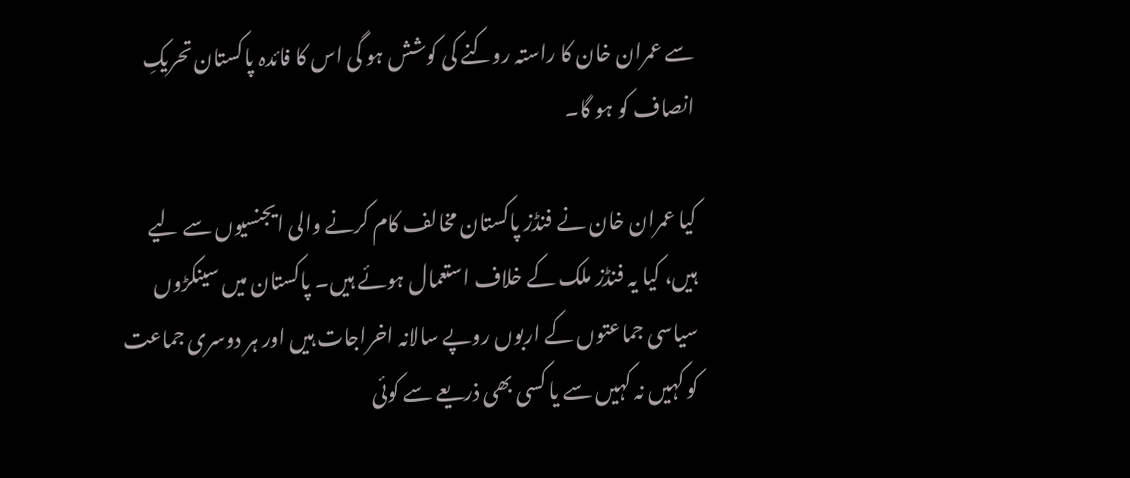سے عمران خان کا راستہ روکنے کی کوشش ہو گی اس کا فائدہ پاکستان تحریکِ انصاف کو ہو گا۔

کیا عمران خان نے فنڈز پاکستان مخالف کام کرنے والی ایجنسیوں سے لیے ہیں، کیا یہ فنڈز ملک کے خلاف استعمال ہوئے ہیں۔ پاکستان میں سینکڑوں سیاسی جماعتوں کے اربوں روپے سالانہ اخراجات ہیں اور ہر دوسری جماعت کو کہیں نہ کہیں سے یا کسی بھی ذریعے سے کوئی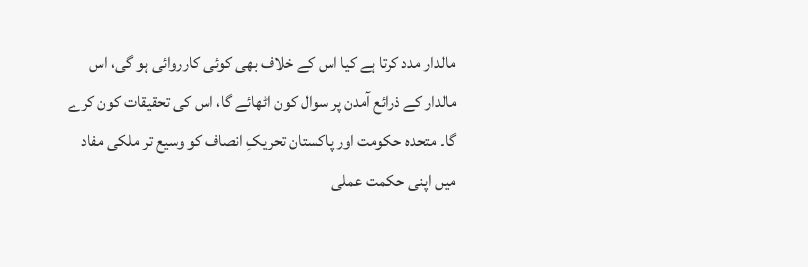مالدار مدد کرتا ہے کیا اس کے خلاف بھی کوئی کارروائی ہو گی، اس مالدار کے ذرائع آمدن پر سوال کون اٹھائے گا، اس کی تحقیقات کون کرے گا۔ متحدہ حکومت اور پاکستان تحریکِ انصاف کو وسیع تر ملکی مفاد میں اپنی حکمت عملی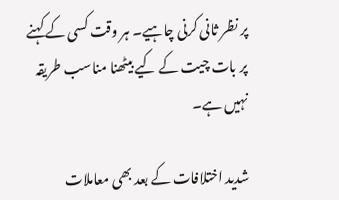پر نظر ثانی کرنی چاہیے۔ ہر وقت کسی کے کہنے پر بات چیت کے کیے بیٹھنا مناسب طریقہ نہیں ہے۔

شدید اختلافات کے بعد بھی معاملات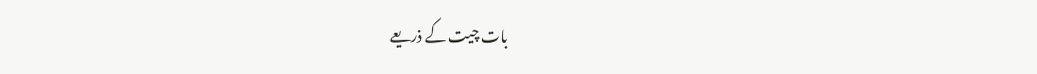بات چیت کے ذریعے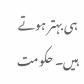ہی بہتر ہوتے ہیں۔ حکومت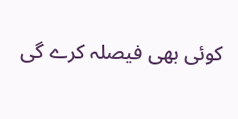کوئی بھی فیصلہ کرے گی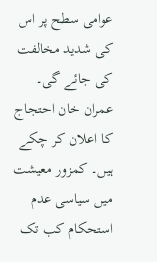عوامی سطح پر اس کی شدید مخالفت کی جائے گی۔ عمران خان احتجاج کا اعلان کر چکے ہیں۔ کمزور معیشت میں سیاسی عدم استحکام کب تک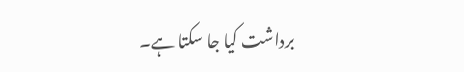برداشت کیا جا سکتا ہے۔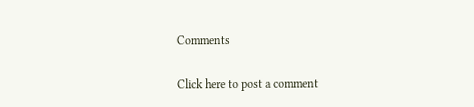Comments

Click here to post a comment